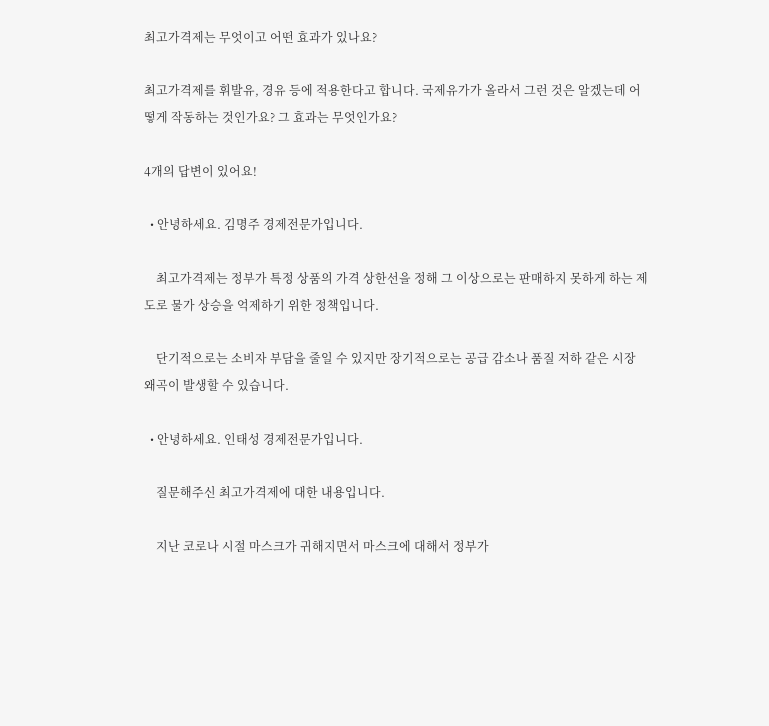최고가격제는 무엇이고 어떤 효과가 있나요?

최고가격제를 휘발유, 경유 등에 적용한다고 합니다. 국제유가가 올라서 그런 것은 알겠는데 어떻게 작동하는 것인가요? 그 효과는 무엇인가요?

4개의 답변이 있어요!

  • 안녕하세요. 김명주 경제전문가입니다.

    최고가격제는 정부가 특정 상품의 가격 상한선을 정해 그 이상으로는 판매하지 못하게 하는 제도로 물가 상승을 억제하기 위한 정책입니다.

    단기적으로는 소비자 부담을 줄일 수 있지만 장기적으로는 공급 감소나 품질 저하 같은 시장 왜곡이 발생할 수 있습니다.

  • 안녕하세요. 인태성 경제전문가입니다.

    질문해주신 최고가격제에 대한 내용입니다.

    지난 코로나 시절 마스크가 귀해지면서 마스크에 대해서 정부가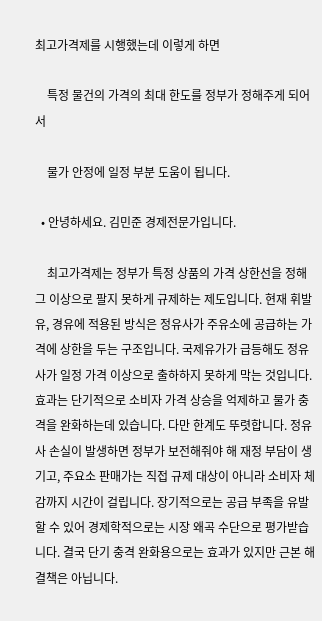최고가격제를 시행했는데 이렇게 하면

    특정 물건의 가격의 최대 한도를 정부가 정해주게 되어서

    물가 안정에 일정 부분 도움이 됩니다.

  • 안녕하세요. 김민준 경제전문가입니다.

    최고가격제는 정부가 특정 상품의 가격 상한선을 정해 그 이상으로 팔지 못하게 규제하는 제도입니다. 현재 휘발유, 경유에 적용된 방식은 정유사가 주유소에 공급하는 가격에 상한을 두는 구조입니다. 국제유가가 급등해도 정유사가 일정 가격 이상으로 출하하지 못하게 막는 것입니다. 효과는 단기적으로 소비자 가격 상승을 억제하고 물가 충격을 완화하는데 있습니다. 다만 한계도 뚜렷합니다. 정유사 손실이 발생하면 정부가 보전해줘야 해 재정 부담이 생기고, 주요소 판매가는 직접 규제 대상이 아니라 소비자 체감까지 시간이 걸립니다. 장기적으로는 공급 부족을 유발할 수 있어 경제학적으로는 시장 왜곡 수단으로 평가받습니다. 결국 단기 충격 완화용으로는 효과가 있지만 근본 해결책은 아닙니다.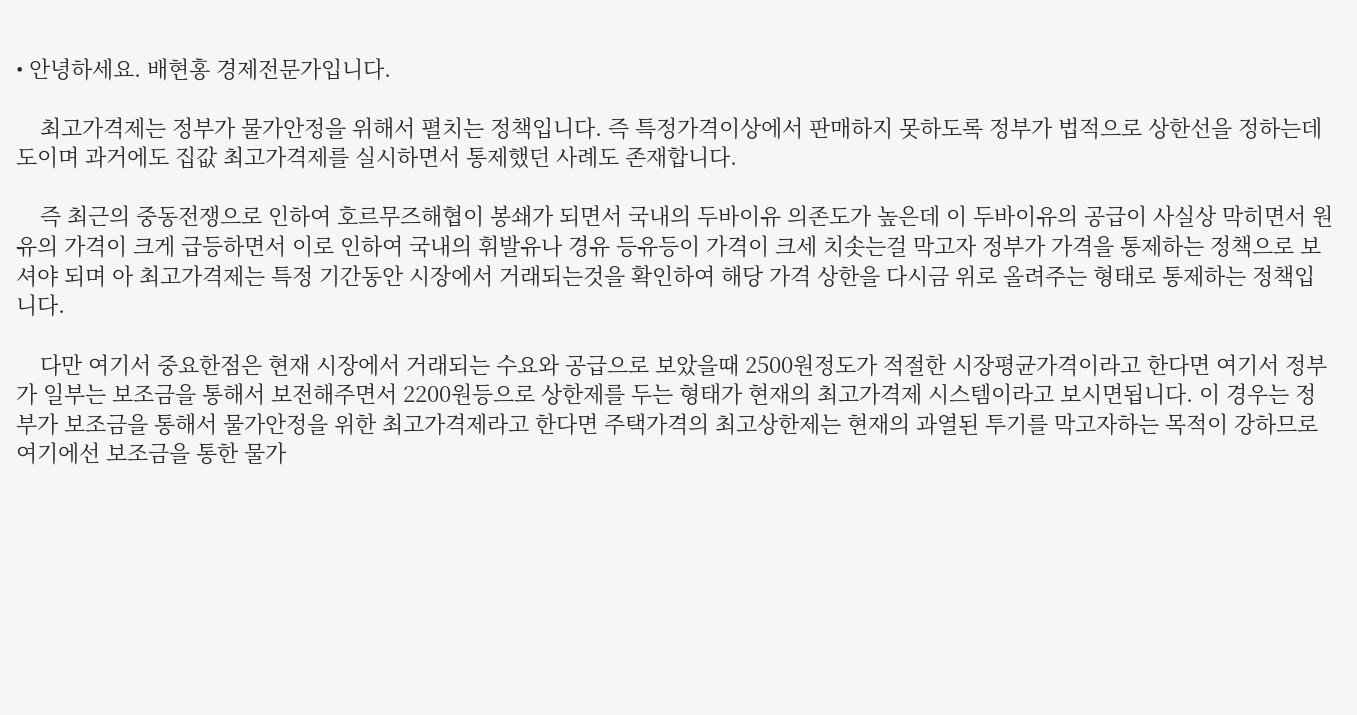• 안녕하세요. 배현홍 경제전문가입니다.

    최고가격제는 정부가 물가안정을 위해서 펼치는 정책입니다. 즉 특정가격이상에서 판매하지 못하도록 정부가 법적으로 상한선을 정하는데도이며 과거에도 집값 최고가격제를 실시하면서 통제했던 사례도 존재합니다.

    즉 최근의 중동전쟁으로 인하여 호르무즈해협이 봉쇄가 되면서 국내의 두바이유 의존도가 높은데 이 두바이유의 공급이 사실상 막히면서 원유의 가격이 크게 급등하면서 이로 인하여 국내의 휘발유나 경유 등유등이 가격이 크세 치솟는걸 막고자 정부가 가격을 통제하는 정책으로 보셔야 되며 아 최고가격제는 특정 기간동안 시장에서 거래되는것을 확인하여 해당 가격 상한을 다시금 위로 올려주는 형태로 통제하는 정책입니다.

    다만 여기서 중요한점은 현재 시장에서 거래되는 수요와 공급으로 보았을때 2500원정도가 적절한 시장평균가격이라고 한다면 여기서 정부가 일부는 보조금을 통해서 보전해주면서 2200원등으로 상한제를 두는 형태가 현재의 최고가격제 시스템이라고 보시면됩니다. 이 경우는 정부가 보조금을 통해서 물가안정을 위한 최고가격제라고 한다면 주택가격의 최고상한제는 현재의 과열된 투기를 막고자하는 목적이 강하므로 여기에선 보조금을 통한 물가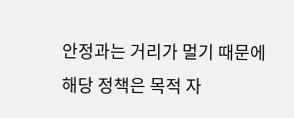안정과는 거리가 멀기 때문에 해당 정책은 목적 자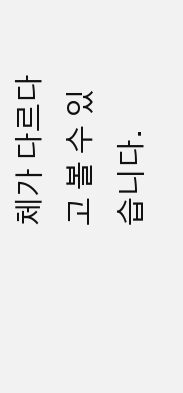체가 다르다고 볼 수 있습니다.